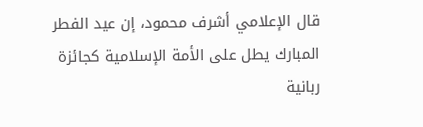قال الإعلامي أشرف محمود، إن عيد الفطر المبارك يطل على الأمة الإسلامية كجائزة ربانية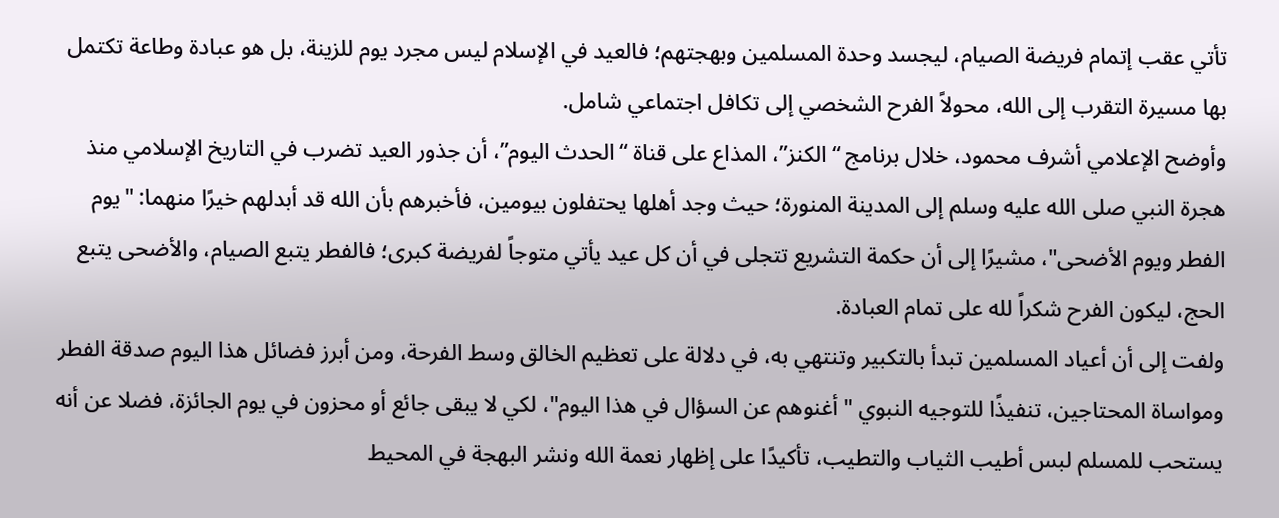تأتي عقب إتمام فريضة الصيام، ليجسد وحدة المسلمين وبهجتهم؛ فالعيد في الإسلام ليس مجرد يوم للزينة، بل هو عبادة وطاعة تكتمل بها مسيرة التقرب إلى الله، محولاً الفرح الشخصي إلى تكافل اجتماعي شامل.
وأوضح الإعلامي أشرف محمود، خلال برنامج “الكنز”، المذاع على قناة “الحدث اليوم”، أن جذور العيد تضرب في التاريخ الإسلامي منذ هجرة النبي صلى الله عليه وسلم إلى المدينة المنورة؛ حيث وجد أهلها يحتفلون بيومين، فأخبرهم بأن الله قد أبدلهم خيرًا منهما: "يوم الفطر ويوم الأضحى"، مشيرًا إلى أن حكمة التشريع تتجلى في أن كل عيد يأتي متوجاً لفريضة كبرى؛ فالفطر يتبع الصيام، والأضحى يتبع الحج، ليكون الفرح شكراً لله على تمام العبادة.
ولفت إلى أن أعياد المسلمين تبدأ بالتكبير وتنتهي به، في دلالة على تعظيم الخالق وسط الفرحة، ومن أبرز فضائل هذا اليوم صدقة الفطر ومواساة المحتاجين، تنفيذًا للتوجيه النبوي "أغنوهم عن السؤال في هذا اليوم"، لكي لا يبقى جائع أو محزون في يوم الجائزة، فضلا عن أنه يستحب للمسلم لبس أطيب الثياب والتطيب، تأكيدًا على إظهار نعمة الله ونشر البهجة في المحيط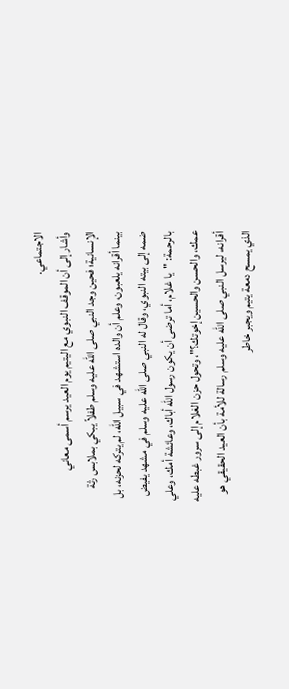الاجتماعي.
وأشار إلى أن الموقف النبوي مع اليتيم يوم العيد يرسم أسمى معاني الإنسانية؛ فحين وجد النبي صلى الله عليه وسلم طفلاً يبكي بملابس رثة بينما أقرانه يلعبون، وعلم أن والده استشهد في سبيل الله، لم يتركه لحزنه، بل ضمه إلى بيته النبوي، وقال له النبي صلى الله عليه وسلم في مشهد يفيض بالرحمة: "يا غلام، أما ترضى أن يكون رسول الله أباك، وعائشة أمك، وعلي عمك، والحسن والحسين إخوتك؟"، وتحول حزن الغلام إلى سرور غبطه عليه أقرانه، ليرسل النبي صلى الله عليه وسلم رسالة للأمة بأن العيد الحقيقي هو الذي يمسح دمعة يتيم ويجبر خاطر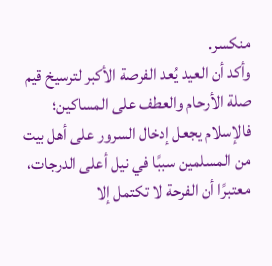منكسر.
وأكد أن العيد يُعد الفرصة الأكبر لترسيخ قيم صلة الأرحام والعطف على المساكين؛ فالإسلام يجعل إدخال السرور على أهل بيت من المسلمين سببًا في نيل أعلى الدرجات، معتبرًا أن الفرحة لا تكتمل إلا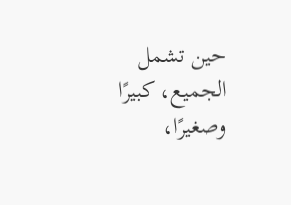حين تشمل الجميع، كبيرًا وصغيرًا،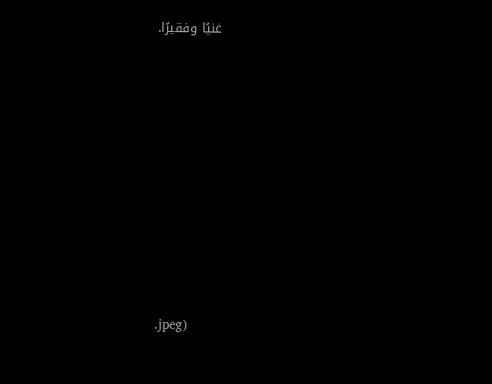غنيًا وفقيرًا.















.jpeg)